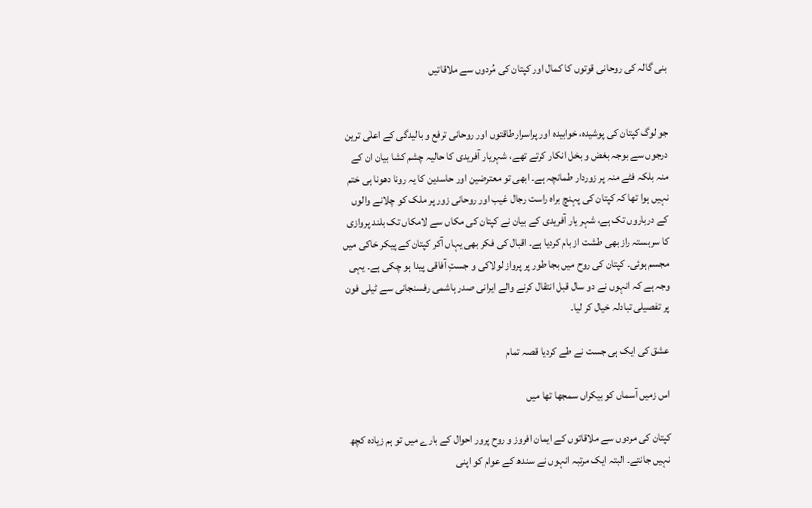بنی گالہ کی روحانی قوتوں کا کمال اور کپتان کی مُردوں سے ملاقاتیں


جو لوگ کپتان کی پوشیدہ، خوابیدہ اور پراسرارطاقتوں اور روحانی ترفع و بالیدگی کے اعلٰی ترین درجوں سے بوجہ بغض و بخل انکار کرتے تھے، شہریار آفریدی کا حالیہ چشم کشا بیان ان کے منہ بلکہ فٹے منہ پر زوردار طمانچہ ہے۔ ابھی تو معترضین اور حاسدین کا یہ رونا دھونا ہی ختم نہیں ہوا تھا کہ کپتان کی پہنچ براہ راست رجال غیب اور روحانی زور پر ملک کو چلانے والوں کے درباروں تک ہے، شہر یار آفریدی کے بیان نے کپتان کی مکاں سے لامکاں تک بلند پروازی کا سربستہ راز بھی طشت از بام کردیا ہے۔ اقبال کی فکر بھی یہاں آکر کپتان کے پیکر خاکی میں مجسم ہوئی۔ کپتان کی روح میں بجا طور پر پرواز لولاکی و جستِ آفاقی پیدا ہو چکی ہے۔ یہی وجہ ہے کہ انہوں نے دو سال قبل انتقال کرنے والے ایرانی صدر ہاشمی رفسنجانی سے ٹیلی فون پر تفصیلی تبادلہ خیال کر لیا۔

عشق کی ایک ہی جست نے طے کردیا قصہ تمام

اس زمیں آسماں کو بیکراں سمجھا تھا میں

کپتان کی مردوں سے ملاقاتوں کے ایمان افروز و روح پرور احوال کے بارے میں تو ہم زیادہ کچھ نہیں جانتے۔ البتہ ایک مرتبہ انہوں نے سندھ کے عوام کو اپنی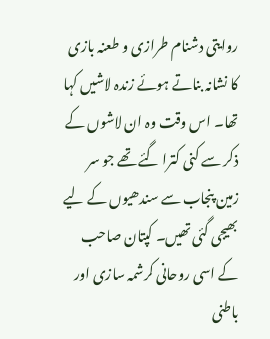روایتی دشنام طرازی و طعنہ بازی کا نشانہ بناتے ہوئے زندہ لاشیں کہا تھا۔ اس وقت وہ ان لاشوں کے ذکر سے کنی کترا گئے تھے جو سر زمین پنجاب سے سندھیوں کے لیے بھیجی گئی تھیں۔ کپتان صاحب کے اسی روحانی کرشمہ سازی اور باطنی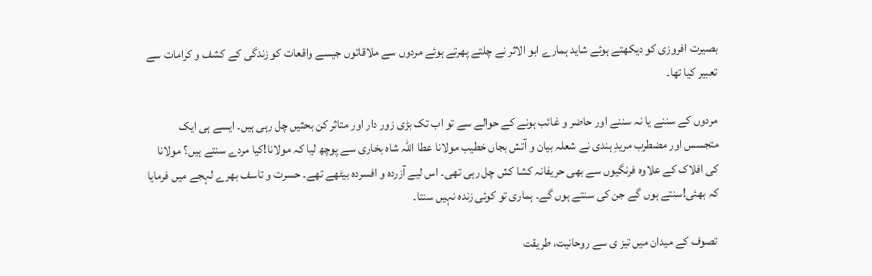بصیرت افروزی کو دیکھتے ہوئے شاید ہمارے ابو الاثر نے چلتے پھرتے ہوئے مردوں سے ملاقاتوں جیسے واقعات کو زندگی کے کشف و کرامات سے تعبیر کیا تھا۔

مردوں کے سننے یا نہ سننے اور حاضر و غائب ہونے کے حوالے سے تو اب تک بڑی زور دار اور متاثر کن بحثیں چل رہی ہیں۔ ایسے ہی ایک متجسس اور مضطرب مریدِ ہندی نے شعلہ بیان و آتش بجاں خطیب مولانا عطا اللہ شاہ بخاری سے پوچھ لیا کہ مولانا!کیا مردے سنتے ہیں؟ مولانا کی افلاک کے علاوہ فرنگیوں سے بھی حریفانہ کشا کش چل رہی تھی۔ اس لیے آزردہ و افسردہ بیٹھے تھے۔ حسرت و تاسف بھرے لہجے میں فرمایا کہ بھئی!سنتے ہوں گے جن کی سنتے ہوں گے۔ ہماری تو کوئی زندہ نہیں سنتا۔

 تصوف کے میدان میں تیز ی سے روحانیت، طریقت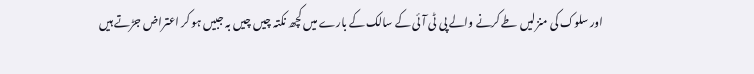اور سلوک کی منزلیں طے کرنے والے پی ٹی آئی کے سالک کے بارے میں کچھ نکتہ چیں چیں بہ جبیں ہو کر اعتراض جڑتے ہیں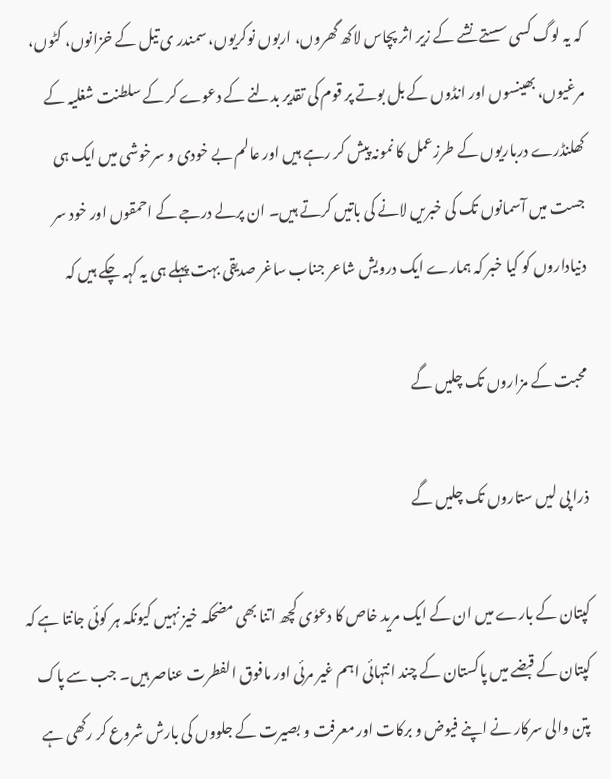کہ یہ لوگ کسی سستے نشے کے زیر اثر پچاس لاکھ گھروں، اربوں نوکریوں، سمندر ی تیل کے خزانوں، کٹوں، مرغیوں، بھینسوں اور انڈوں کے بل بوتے پر قوم کی تقدیر بدلنے کے دعوے کر کے سلطنت شغلیہ کے کھلنڈرے درباریوں کے طرزعمل کا نمونہ پیش کر رہے ہیں اور عالم بے خودی و سرخوشی میں ایک ہی جست میں آسمانوں تک کی خبریں لانے کی باتیں کرتے ہیں۔ ان پرلے درجے کے احمقوں اور خود سر دنیاداروں کو کیا خبر کہ ہمارے ایک درویش شاعر جناب ساغر صدیقی بہت پہلے ہی یہ کہہ چکے ہیں کہ

محبت کے مزاروں تک چلیں گے

ذرا پی لیں ستاروں تک چلیں گے

کپتان کے بارے میں ان کے ایک مرید خاص کا دعوٰی کچھ اتنا بھی مضحکہ خیز نہیں کیونکہ ہر کوئی جانتا ہے کہ کپتان کے قبضے میں پاکستان کے چند انتہائی اہم غیر مرئی اور مافوق الفطرت عناصر ہیں۔ جب سے پاک پتن والی سرکار نے اپنے فیوض و برکات اور معرفت و بصیرت کے جلووں کی بارش شروع کر رکھی ہے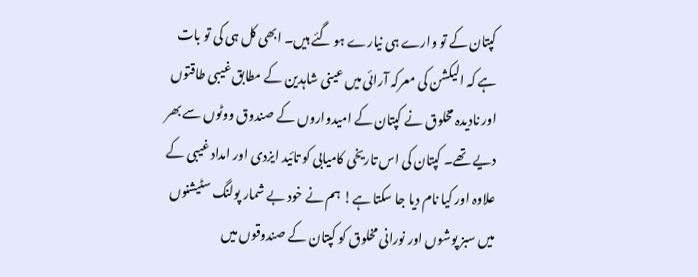کپتان کے تو وارے ہی نیارے ہو گئے ہیں۔ ابھی کل ہی کی تو بات ہے کہ الیکشن کی معرکہ آرائی میں عینی شاہدین کے مطابق غیبی طاقتوں اور نادیدہ مخلوق نے کپتان کے امیدواروں کے صندوق ووٹوں سے بھر دیے تھے۔ کپتان کی اس تاریخی کامیابی کو تائید ایزدی اور امداد غیبی کے علاوہ اور کیا نام دیا جا سکتا ہے! ہم نے خود بے شمار پولنگ سٹیشنوں میں سبز پوشوں اور نورانی مخلوق کو کپتان کے صندوقوں میں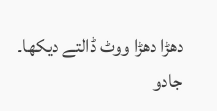دھڑا دھڑا ووٹ ڈالتے دیکھا۔ جادو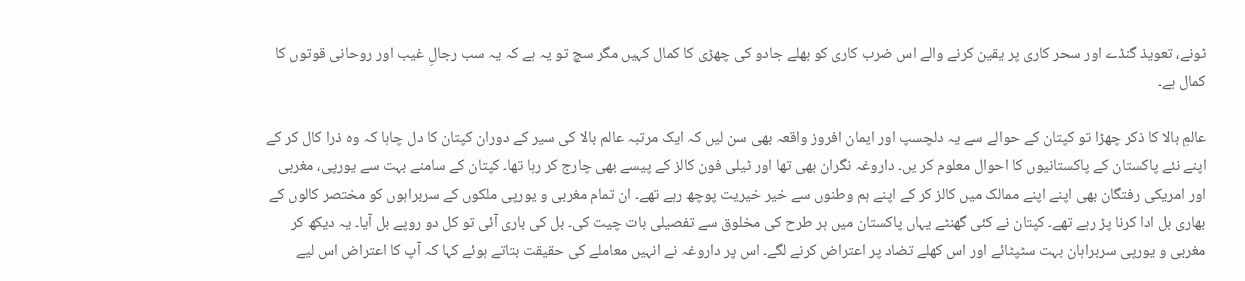ٹونے، تعویذ گنڈے اور سحر کاری پر یقین کرنے والے اس ضرب کاری کو بھلے جادو کی چھڑی کا کمال کہیں مگر سچ تو یہ ہے کہ یہ سب رجالِ غیب اور روحانی قوتوں کا کمال ہے۔

عالمِ بالا کا ذکر چھڑا تو کپتان کے حوالے سے یہ دلچسپ اور ایمان افروز واقعہ بھی سن لیں کہ ایک مرتبہ عالم بالا کی سیر کے دوران کپتان کا دل چاہا کہ وہ ذرا کال کر کے اپنے نئے پاکستان کے پاکستانیوں کا احوال معلوم کر یں۔ داروغہ نگران بھی تھا اور ٹیلی فون کالز کے پیسے بھی چارج کر رہا تھا۔ کپتان کے سامنے بہت سے یورپی، مغربی اور امریکی رفتگان بھی اپنے اپنے ممالک میں کالز کر کے اپنے ہم وطنوں سے خیر خیریت پوچھ رہے تھے۔ ان تمام مغربی و یورپی ملکوں کے سربراہوں کو مختصر کالوں کے بھاری بل ادا کرنا پڑ رہے تھے۔ کپتان نے کئی گھنٹے یہاں پاکستان میں ہر طرح کی مخلوق سے تفصیلی بات چیت کی۔ بل کی باری آئی تو کل دو روپے بل آیا۔ یہ دیکھ کر مغربی و یورپی سربراہان بہت سٹپٹائے اور اس کھلے تضاد پر اعتراض کرنے لگے۔ اس پر داروغہ نے انہیں معاملے کی حقیقت بتاتے ہوئے کہا کہ آپ کا اعتراض اس لیے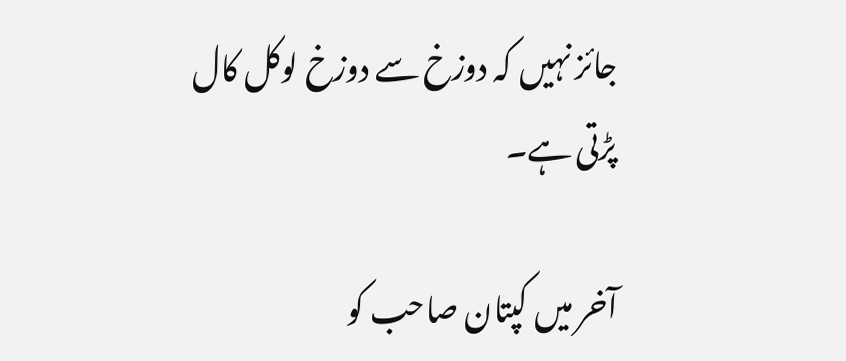جائز نہیں کہ دوزخ سے دوزخ لوکل کال پڑتی ہے۔

آخر میں کپتان صاحب کو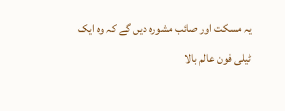یہ مسکت اور صائب مشورہ دیں گے کہ وہ ایک ٹیلی فون عالم بالا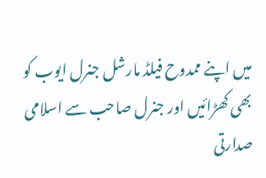میں اپنے ممدوح فیلڈ مارشل جنرل ایوب کو بھی کھڑائیں اور جنرل صاحب سے اسلامی صدارتی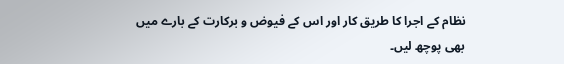نظام کے اجرا کا طریق کار اور اس کے فیوض و برکارت کے بارے میں بھی پوچھ لیں۔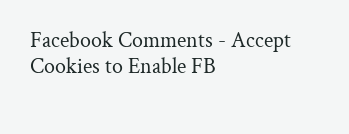Facebook Comments - Accept Cookies to Enable FB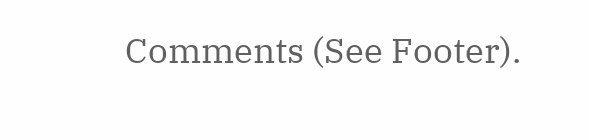Comments (See Footer).